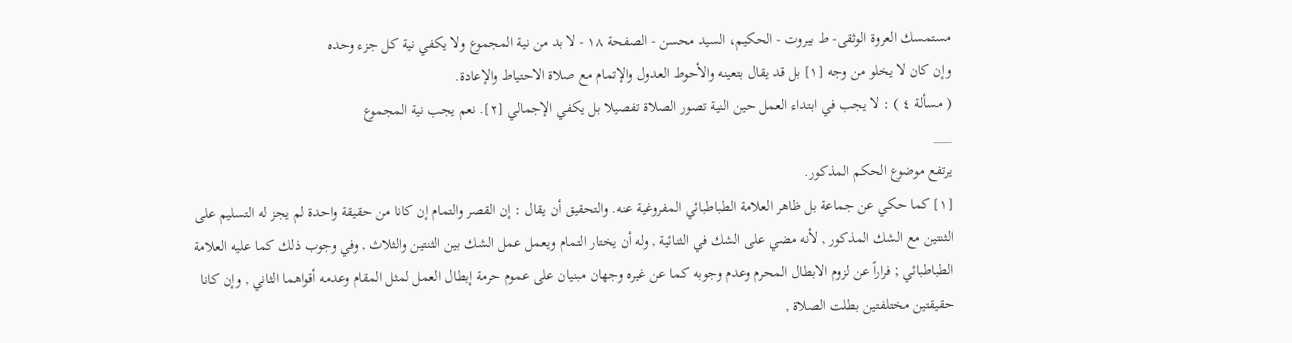مستمسك العروة الوثقى- ط بیروت - الحكيم، السيد محسن - الصفحة ١٨ - لا بد من نية المجموع ولا يكفي نية كل جزء وحده
وإن كان لا يخلو من وجه [١] بل قد يقال بتعينه والأحوط العدول والإتمام مع صلاة الاحتياط والإعادة.
( مسألة ٤ ) : لا يجب في ابتداء العمل حين النية تصور الصلاة تفصيلا بل يكفي الإجمالي [٢]. نعم يجب نية المجموع
___
يرتفع موضوع الحكم المذكور.
[١] كما حكي عن جماعة بل ظاهر العلامة الطباطبائي المفروغية عنه. والتحقيق أن يقال : إن القصر والتمام إن كانا من حقيقة واحدة لم يجز له التسليم على الثنتين مع الشك المذكور , لأنه مضي على الشك في الثنائية , وله أن يختار التمام ويعمل عمل الشك بين الثنتين والثلاث , وفي وجوب ذلك كما عليه العلامة الطباطبائي ; فراراً عن لزوم الابطال المحرم وعدم وجوبه كما عن غيره وجهان مبنيان على عموم حرمة إبطال العمل لمثل المقام وعدمه أقواهما الثاني , وإن كانا حقيقتين مختلفتين بطلت الصلاة ,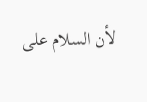لأن السلام على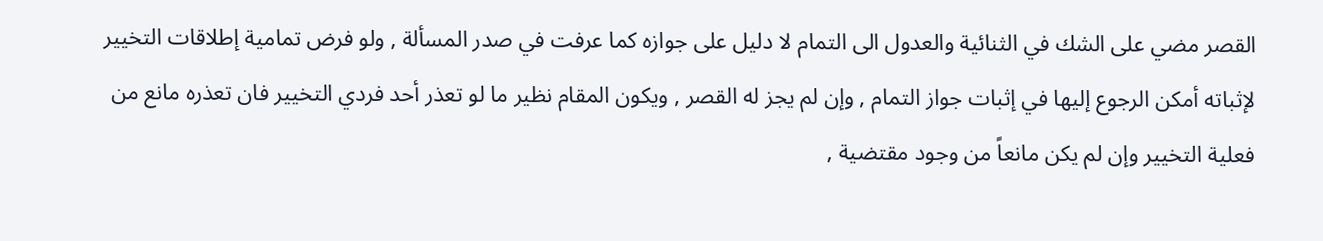القصر مضي على الشك في الثنائية والعدول الى التمام لا دليل على جوازه كما عرفت في صدر المسألة , ولو فرض تمامية إطلاقات التخيير لإثباته أمكن الرجوع إليها في إثبات جواز التمام , وإن لم يجز له القصر , ويكون المقام نظير ما لو تعذر أحد فردي التخيير فان تعذره مانع من فعلية التخيير وإن لم يكن مانعاً من وجود مقتضية ,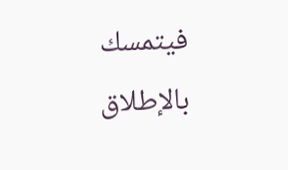فيتمسك بالإطلاق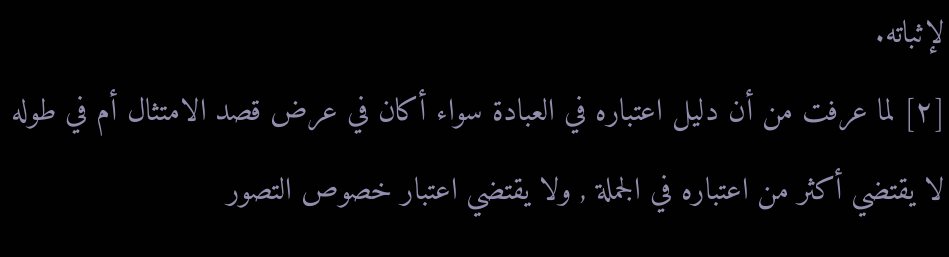لإثباته.
[٢] لما عرفت من أن دليل اعتباره في العبادة سواء أكان في عرض قصد الامتثال أم في طوله لا يقتضي أكثر من اعتباره في الجملة , ولا يقتضي اعتبار خصوص التصور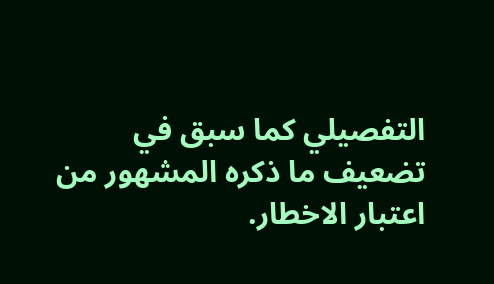التفصيلي كما سبق في تضعيف ما ذكره المشهور من اعتبار الاخطار.